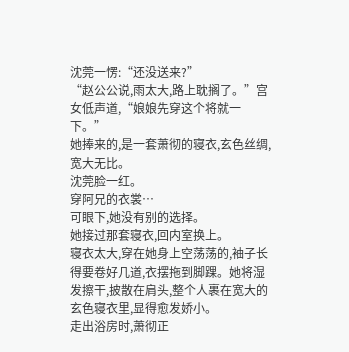沈莞一愣:“还没送来?”
“赵公公说,雨太大,路上耽搁了。”宫女低声道,“娘娘先穿这个将就一下。”
她捧来的,是一套萧彻的寝衣,玄色丝绸,宽大无比。
沈莞脸一红。
穿阿兄的衣裳…
可眼下,她没有别的选择。
她接过那套寝衣,回内室换上。
寝衣太大,穿在她身上空荡荡的,袖子长得要卷好几道,衣摆拖到脚踝。她将湿发擦干,披散在肩头,整个人裹在宽大的玄色寝衣里,显得愈发娇小。
走出浴房时,萧彻正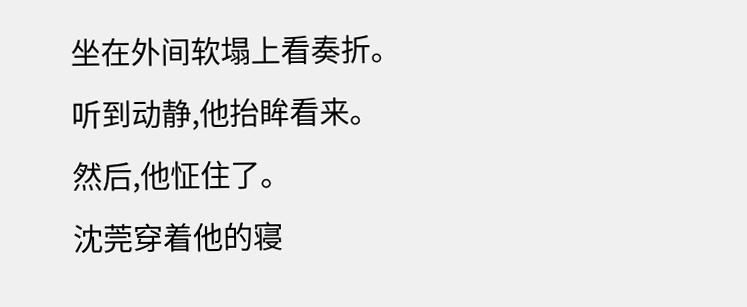坐在外间软塌上看奏折。
听到动静,他抬眸看来。
然后,他怔住了。
沈莞穿着他的寝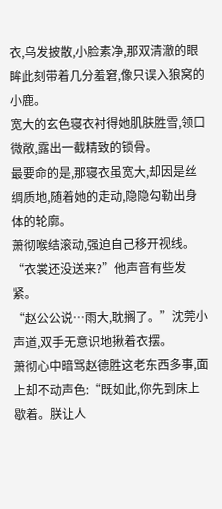衣,乌发披散,小脸素净,那双清澈的眼眸此刻带着几分羞窘,像只误入狼窝的小鹿。
宽大的玄色寝衣衬得她肌肤胜雪,领口微敞,露出一截精致的锁骨。
最要命的是,那寝衣虽宽大,却因是丝绸质地,随着她的走动,隐隐勾勒出身体的轮廓。
萧彻喉结滚动,强迫自己移开视线。
“衣裳还没送来?”他声音有些发紧。
“赵公公说…雨大,耽搁了。”沈莞小声道,双手无意识地揪着衣摆。
萧彻心中暗骂赵德胜这老东西多事,面上却不动声色:“既如此,你先到床上歇着。朕让人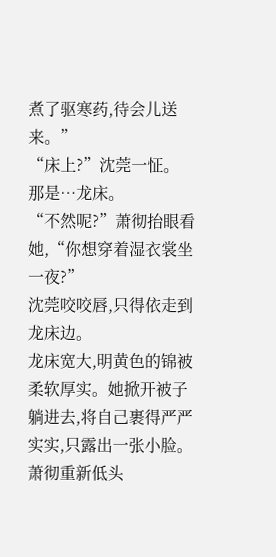煮了驱寒药,待会儿送来。”
“床上?”沈莞一怔。
那是…龙床。
“不然呢?”萧彻抬眼看她,“你想穿着湿衣裳坐一夜?”
沈莞咬咬唇,只得依走到龙床边。
龙床宽大,明黄色的锦被柔软厚实。她掀开被子躺进去,将自己裹得严严实实,只露出一张小脸。
萧彻重新低头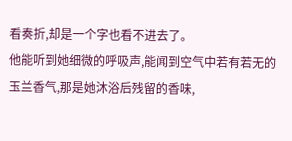看奏折,却是一个字也看不进去了。
他能听到她细微的呼吸声,能闻到空气中若有若无的玉兰香气,那是她沐浴后残留的香味,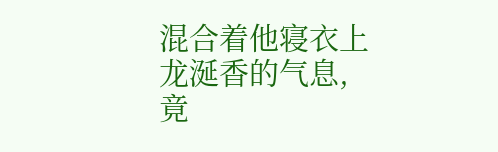混合着他寝衣上龙涎香的气息,竟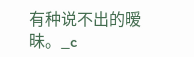有种说不出的暧昧。_c